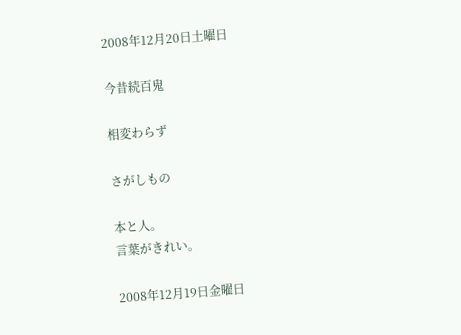2008年12月20日土曜日

今昔続百鬼

相変わらず

さがしもの

本と人。
言葉がきれい。

2008年12月19日金曜日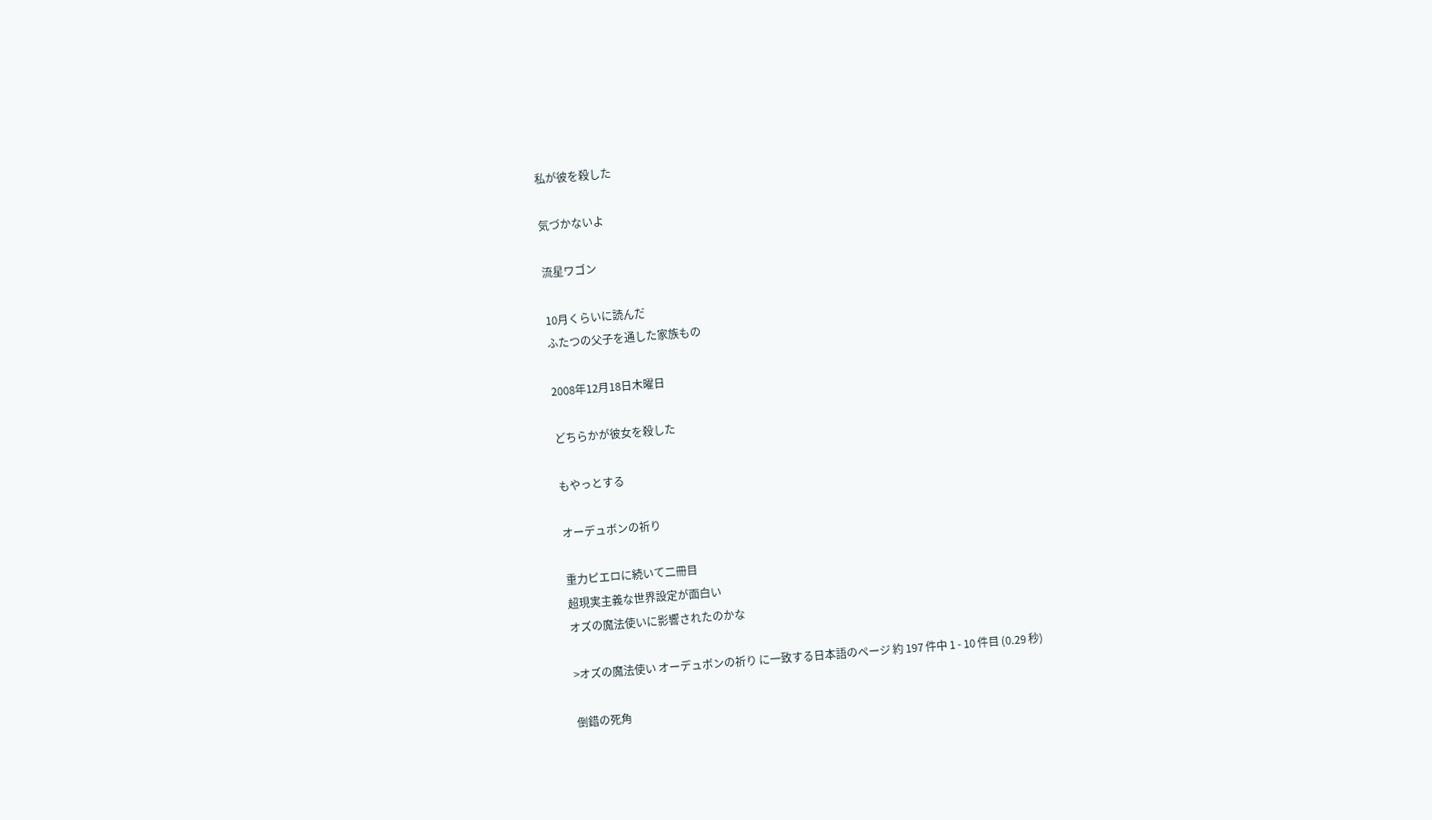私が彼を殺した

気づかないよ

流星ワゴン

10月くらいに読んだ
ふたつの父子を通した家族もの

2008年12月18日木曜日

どちらかが彼女を殺した

もやっとする

オーデュボンの祈り

重力ピエロに続いて二冊目
超現実主義な世界設定が面白い
オズの魔法使いに影響されたのかな

>オズの魔法使い オーデュボンの祈り に一致する日本語のページ 約 197 件中 1 - 10 件目 (0.29 秒)

倒錯の死角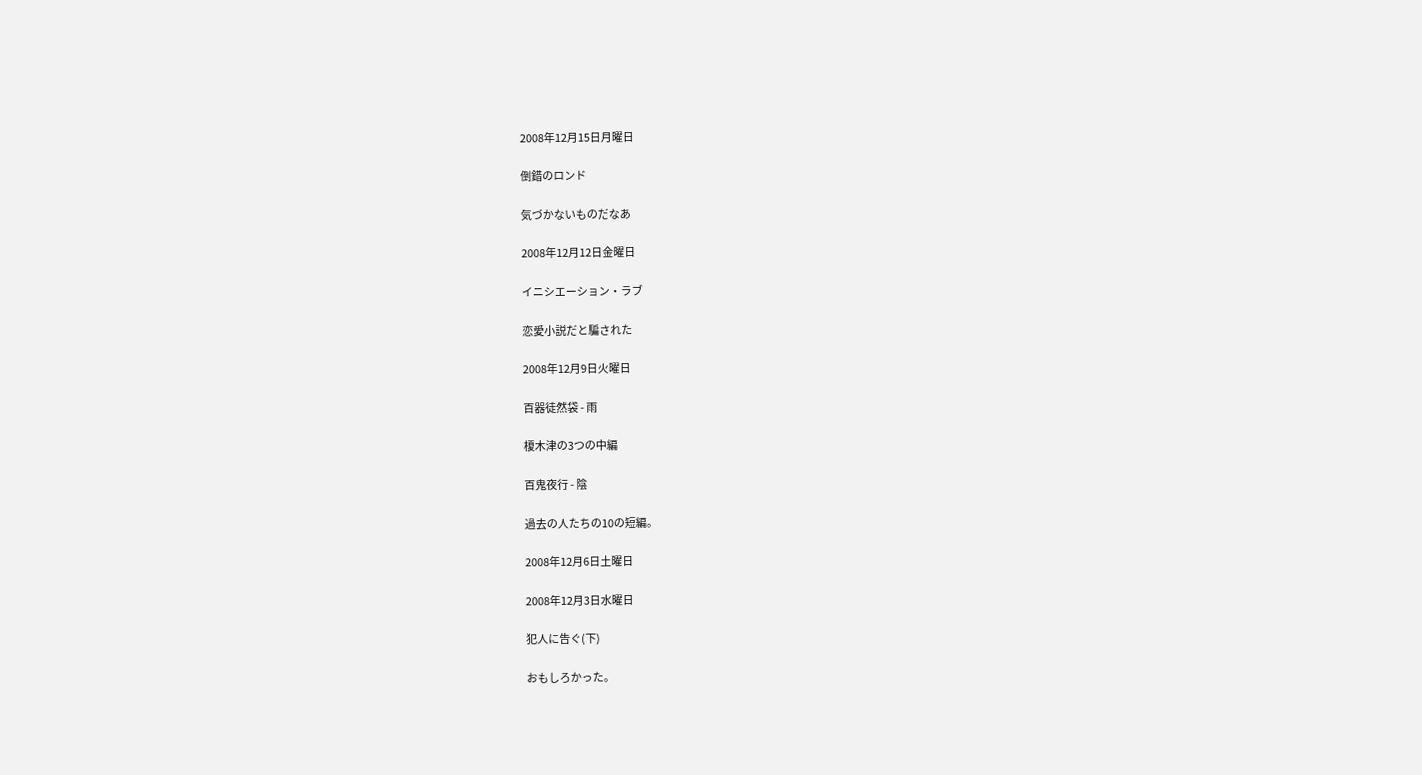2008年12月15日月曜日

倒錯のロンド

気づかないものだなあ

2008年12月12日金曜日

イニシエーション・ラブ

恋愛小説だと騙された

2008年12月9日火曜日

百器徒然袋 - 雨

榎木津の3つの中編

百鬼夜行 - 陰

過去の人たちの10の短編。

2008年12月6日土曜日

2008年12月3日水曜日

犯人に告ぐ(下)

おもしろかった。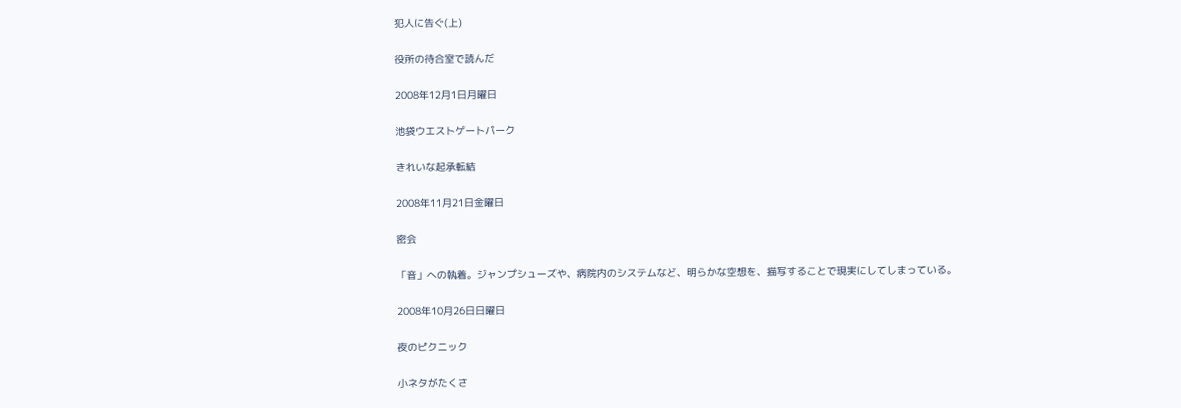犯人に告ぐ(上)

役所の待合室で読んだ

2008年12月1日月曜日

池袋ウエストゲートパーク

きれいな起承転結

2008年11月21日金曜日

密会

「音」への執着。ジャンプシューズや、病院内のシステムなど、明らかな空想を、描写することで現実にしてしまっている。

2008年10月26日日曜日

夜のピクニック

小ネタがたくさ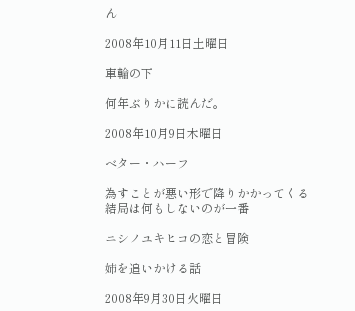ん

2008年10月11日土曜日

車輪の下

何年ぶりかに読んだ。

2008年10月9日木曜日

ベター・ハーフ

為すことが悪い形で降りかかってくる
結局は何もしないのが一番

ニシノユキヒコの恋と冒険

姉を追いかける話

2008年9月30日火曜日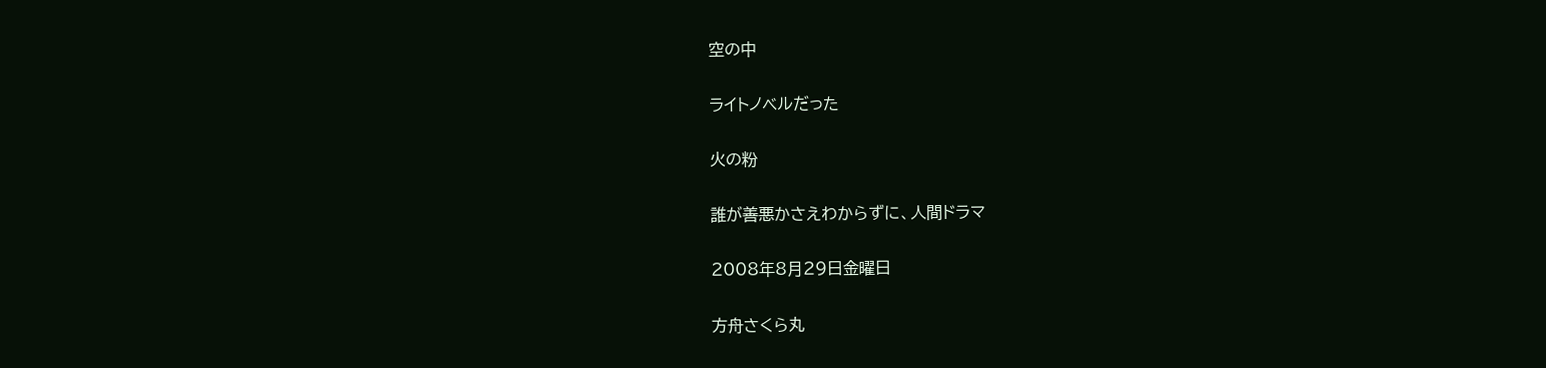空の中

ライトノベルだった

火の粉

誰が善悪かさえわからずに、人間ドラマ

2008年8月29日金曜日

方舟さくら丸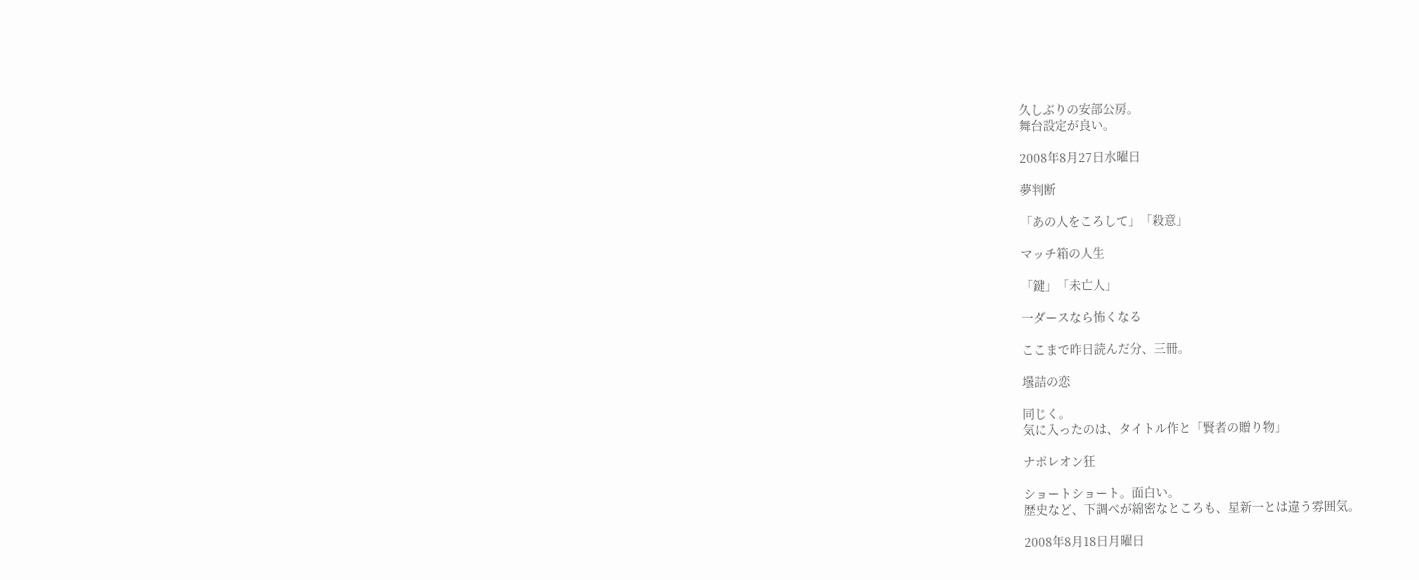久しぶりの安部公房。
舞台設定が良い。

2008年8月27日水曜日

夢判断

「あの人をころして」「殺意」

マッチ箱の人生

「鍵」「未亡人」

一ダースなら怖くなる

ここまで昨日読んだ分、三冊。

壜詰の恋

同じく。
気に入ったのは、タイトル作と「賢者の贈り物」

ナポレオン狂

ショートショート。面白い。
歴史など、下調べが綿密なところも、星新一とは違う雰囲気。

2008年8月18日月曜日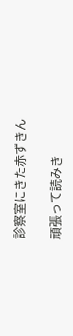診察室にきた赤ずきん

頑張って読みき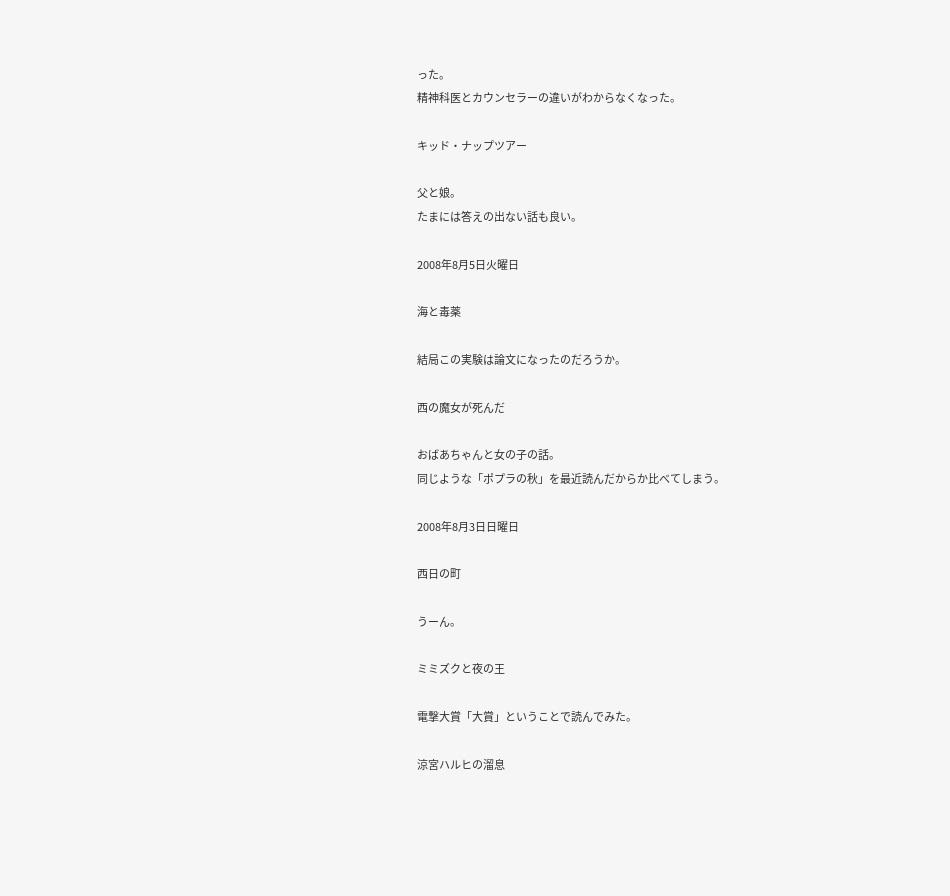った。
精神科医とカウンセラーの違いがわからなくなった。

キッド・ナップツアー

父と娘。
たまには答えの出ない話も良い。

2008年8月5日火曜日

海と毒薬

結局この実験は論文になったのだろうか。

西の魔女が死んだ

おばあちゃんと女の子の話。
同じような「ポプラの秋」を最近読んだからか比べてしまう。

2008年8月3日日曜日

西日の町

うーん。

ミミズクと夜の王

電撃大賞「大賞」ということで読んでみた。

涼宮ハルヒの溜息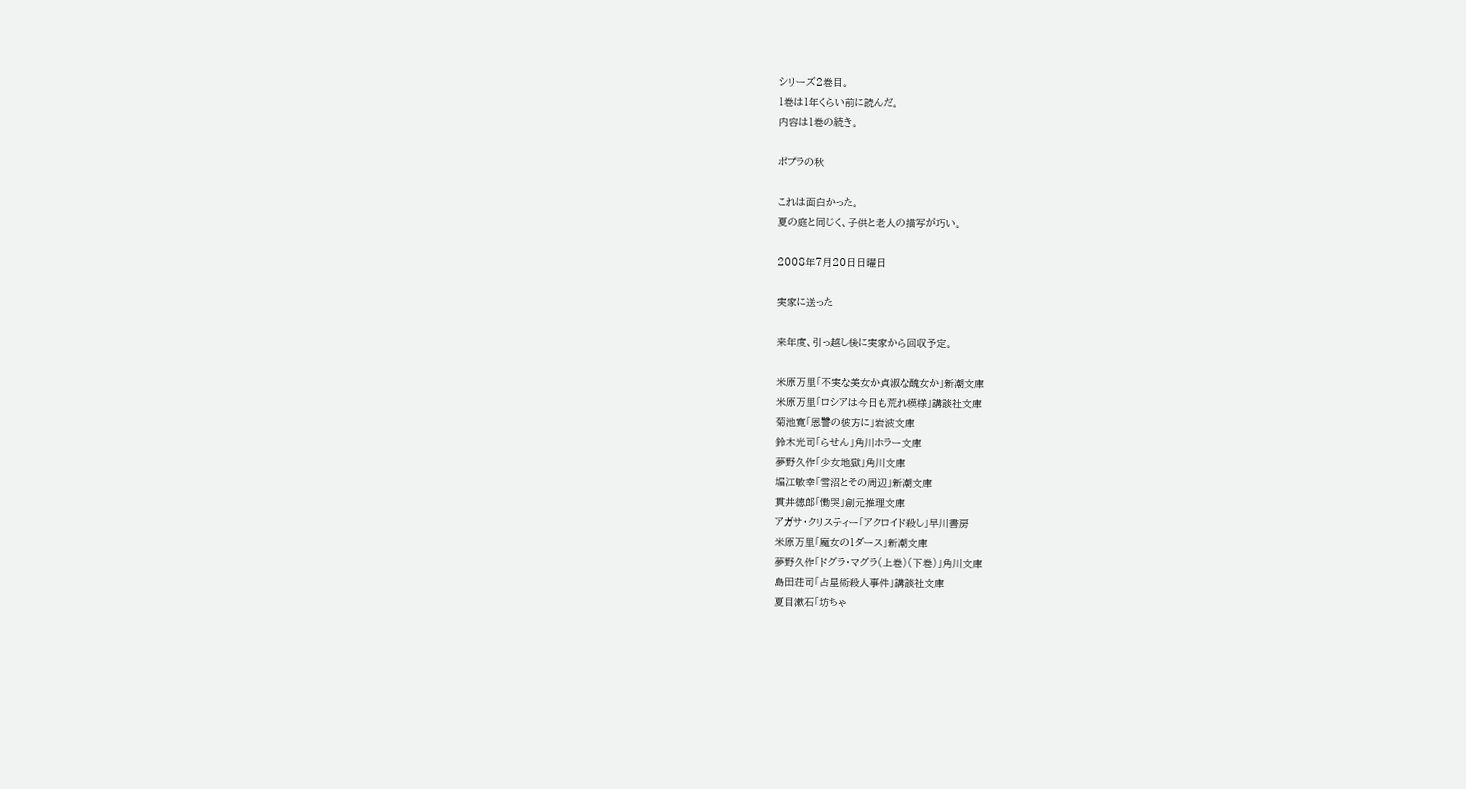シリーズ2巻目。
1巻は1年くらい前に読んだ。
内容は1巻の続き。

ポプラの秋

これは面白かった。
夏の庭と同じく、子供と老人の描写が巧い。

2008年7月20日日曜日

実家に送った

来年度、引っ越し後に実家から回収予定。

米原万里「不実な美女か貞淑な醜女か」新潮文庫
米原万里「ロシアは今日も荒れ模様」講談社文庫
菊池寛「恩讐の彼方に」岩波文庫
鈴木光司「らせん」角川ホラー文庫
夢野久作「少女地獄」角川文庫
堀江敏幸「雪沼とその周辺」新潮文庫
貫井徳郎「慟哭」創元推理文庫
アガサ・クリスティー「アクロイド殺し」早川書房
米原万里「魔女の1ダース」新潮文庫
夢野久作「ドグラ・マグラ(上巻)(下巻)」角川文庫
島田荘司「占星術殺人事件」講談社文庫
夏目漱石「坊ちゃ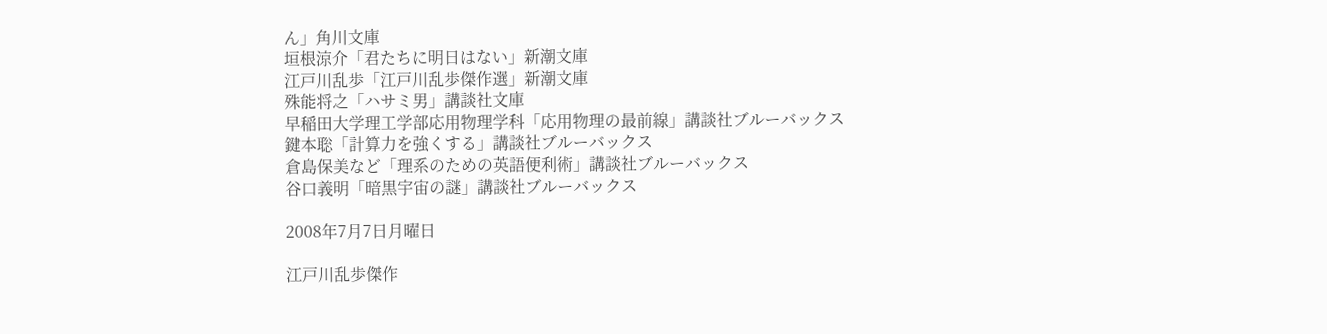ん」角川文庫
垣根涼介「君たちに明日はない」新潮文庫
江戸川乱歩「江戸川乱歩傑作選」新潮文庫
殊能将之「ハサミ男」講談社文庫
早稲田大学理工学部応用物理学科「応用物理の最前線」講談社ブルーバックス
鍵本聡「計算力を強くする」講談社ブルーバックス
倉島保美など「理系のための英語便利術」講談社ブルーバックス
谷口義明「暗黒宇宙の謎」講談社ブルーバックス

2008年7月7日月曜日

江戸川乱歩傑作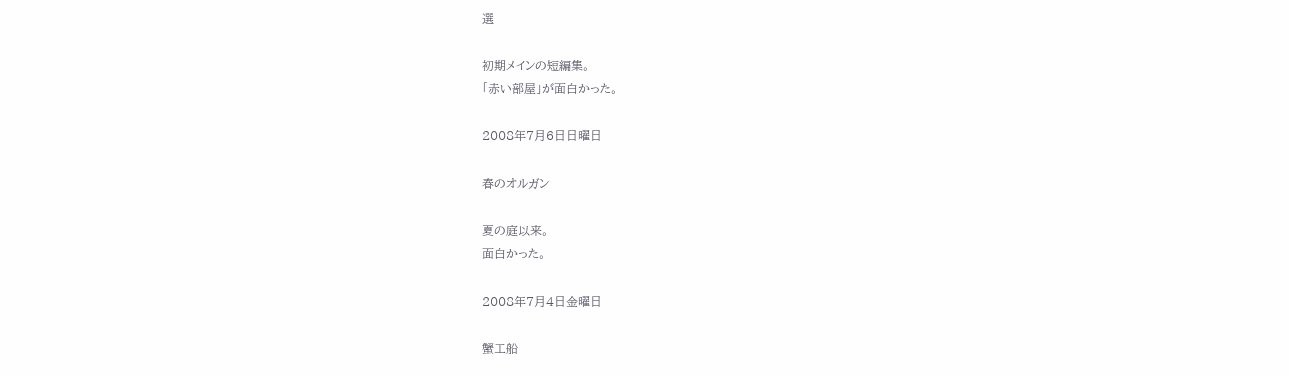選

初期メインの短編集。
「赤い部屋」が面白かった。

2008年7月6日日曜日

春のオルガン

夏の庭以来。
面白かった。

2008年7月4日金曜日

蟹工船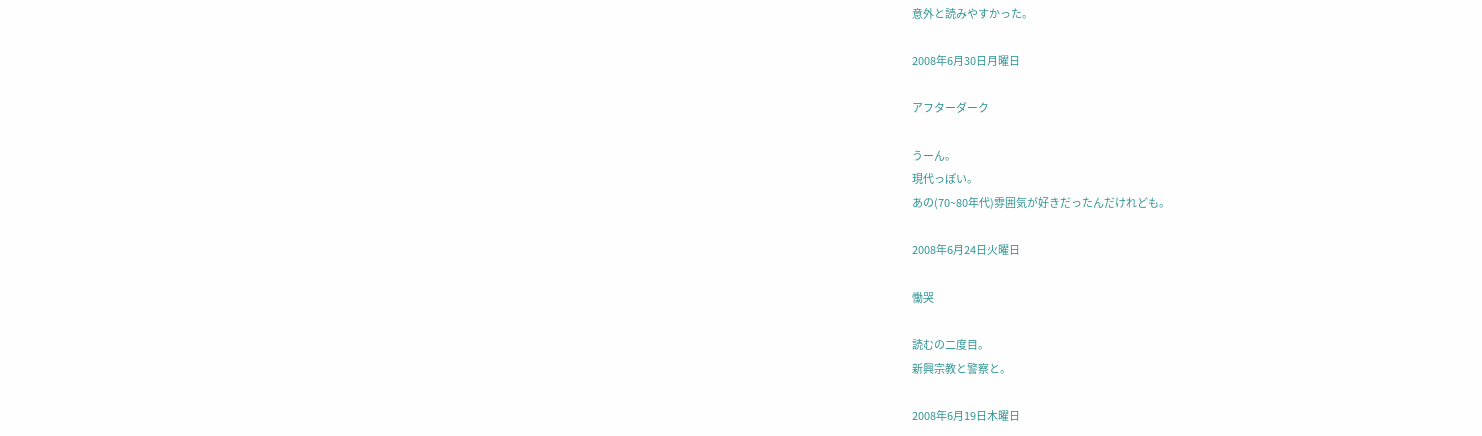意外と読みやすかった。

2008年6月30日月曜日

アフターダーク

うーん。
現代っぽい。
あの(70~80年代)雰囲気が好きだったんだけれども。

2008年6月24日火曜日

慟哭

読むの二度目。
新興宗教と警察と。

2008年6月19日木曜日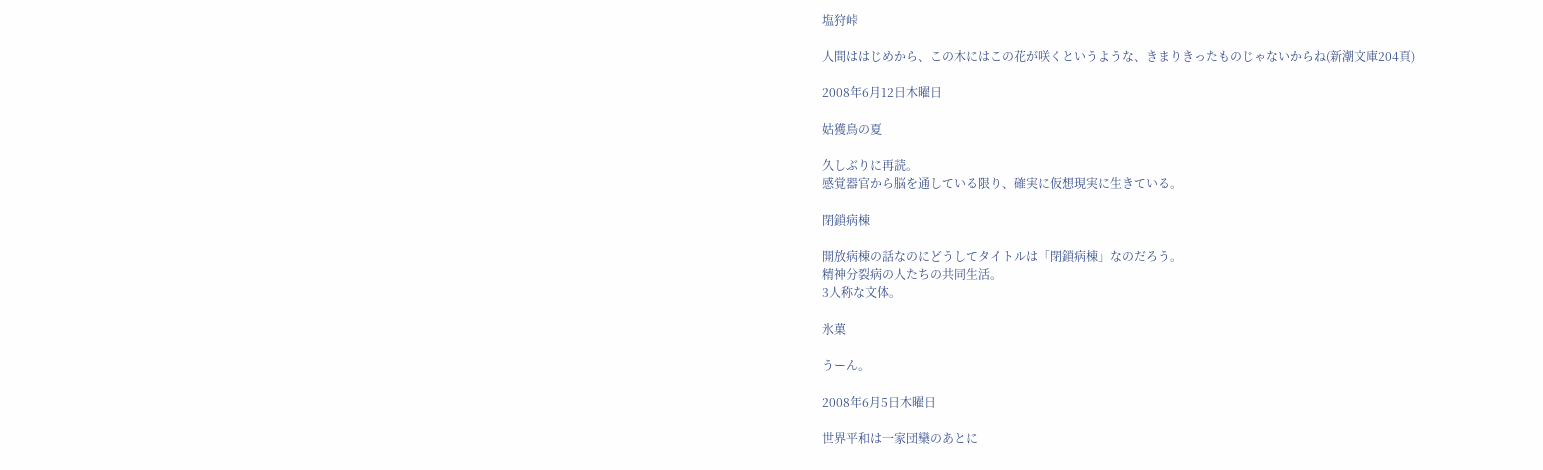塩狩峠

人間ははじめから、この木にはこの花が咲くというような、きまりきったものじゃないからね(新潮文庫204頁)

2008年6月12日木曜日

姑獲鳥の夏

久しぶりに再読。
感覚器官から脳を通している限り、確実に仮想現実に生きている。

閉鎖病棟

開放病棟の話なのにどうしてタイトルは「閉鎖病棟」なのだろう。
精神分裂病の人たちの共同生活。
3人称な文体。

氷菓

うーん。

2008年6月5日木曜日

世界平和は一家団欒のあとに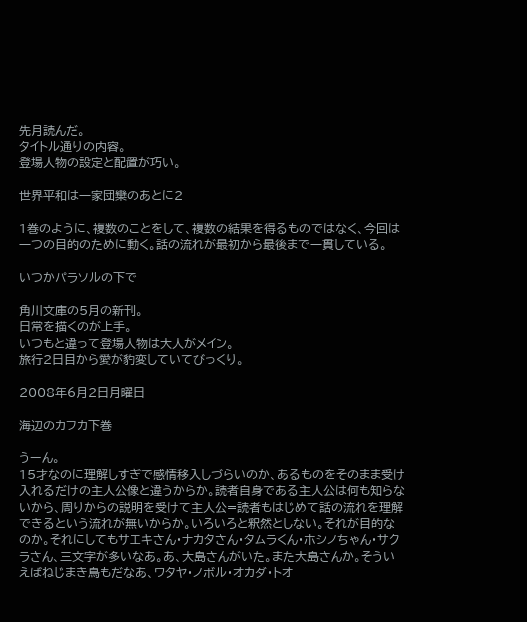先月読んだ。
タイトル通りの内容。
登場人物の設定と配置が巧い。

世界平和は一家団欒のあとに2

1巻のように、複数のことをして、複数の結果を得るものではなく、今回は一つの目的のために動く。話の流れが最初から最後まで一貫している。

いつかパラソルの下で

角川文庫の5月の新刊。
日常を描くのが上手。
いつもと違って登場人物は大人がメイン。
旅行2日目から愛が豹変していてびっくり。

2008年6月2日月曜日

海辺のカフカ下巻

うーん。
15才なのに理解しすぎで感情移入しづらいのか、あるものをそのまま受け入れるだけの主人公像と違うからか。読者自身である主人公は何も知らないから、周りからの説明を受けて主人公=読者もはじめて話の流れを理解できるという流れが無いからか。いろいろと釈然としない。それが目的なのか。それにしてもサエキさん・ナカタさん・タムラくん・ホシノちゃん・サクラさん、三文字が多いなあ。あ、大島さんがいた。また大島さんか。そういえばねじまき鳥もだなあ、ワタヤ・ノボル・オカダ・トオ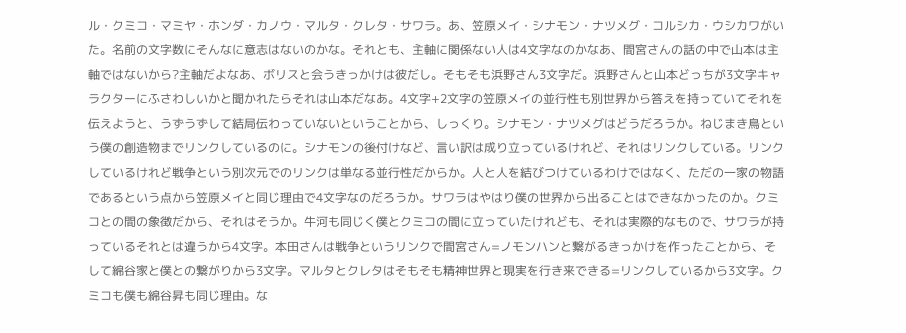ル・クミコ・マミヤ・ホンダ・カノウ・マルタ・クレタ・サワラ。あ、笠原メイ・シナモン・ナツメグ・コルシカ・ウシカワがいた。名前の文字数にそんなに意志はないのかな。それとも、主軸に関係ない人は4文字なのかなあ、間宮さんの話の中で山本は主軸ではないから?主軸だよなあ、ボリスと会うきっかけは彼だし。そもそも浜野さん3文字だ。浜野さんと山本どっちが3文字キャラクターにふさわしいかと聞かれたらそれは山本だなあ。4文字+2文字の笠原メイの並行性も別世界から答えを持っていてそれを伝えようと、うずうずして結局伝わっていないということから、しっくり。シナモン・ナツメグはどうだろうか。ねじまき鳥という僕の創造物までリンクしているのに。シナモンの後付けなど、言い訳は成り立っているけれど、それはリンクしている。リンクしているけれど戦争という別次元でのリンクは単なる並行性だからか。人と人を結びつけているわけではなく、ただの一家の物語であるという点から笠原メイと同じ理由で4文字なのだろうか。サワラはやはり僕の世界から出ることはできなかったのか。クミコとの間の象徴だから、それはそうか。牛河も同じく僕とクミコの間に立っていたけれども、それは実際的なもので、サワラが持っているそれとは違うから4文字。本田さんは戦争というリンクで間宮さん=ノモンハンと繋がるきっかけを作ったことから、そして綿谷家と僕との繋がりから3文字。マルタとクレタはそもそも精神世界と現実を行き来できる=リンクしているから3文字。クミコも僕も綿谷昇も同じ理由。な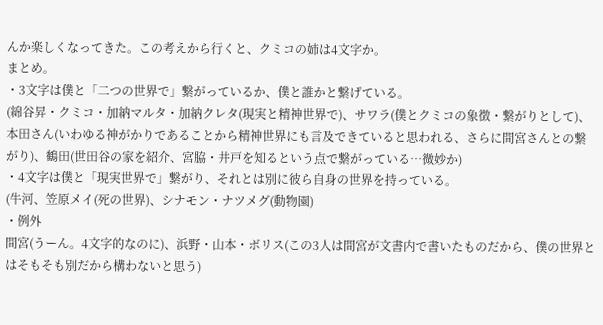んか楽しくなってきた。この考えから行くと、クミコの姉は4文字か。
まとめ。
・3文字は僕と「二つの世界で」繋がっているか、僕と誰かと繋げている。
(綿谷昇・クミコ・加納マルタ・加納クレタ(現実と精神世界で)、サワラ(僕とクミコの象徴・繋がりとして)、本田さん(いわゆる神がかりであることから精神世界にも言及できていると思われる、さらに間宮さんとの繋がり)、鶴田(世田谷の家を紹介、宮脇・井戸を知るという点で繋がっている…微妙か)
・4文字は僕と「現実世界で」繋がり、それとは別に彼ら自身の世界を持っている。
(牛河、笠原メイ(死の世界)、シナモン・ナツメグ(動物園)
・例外
間宮(うーん。4文字的なのに)、浜野・山本・ボリス(この3人は間宮が文書内で書いたものだから、僕の世界とはそもそも別だから構わないと思う)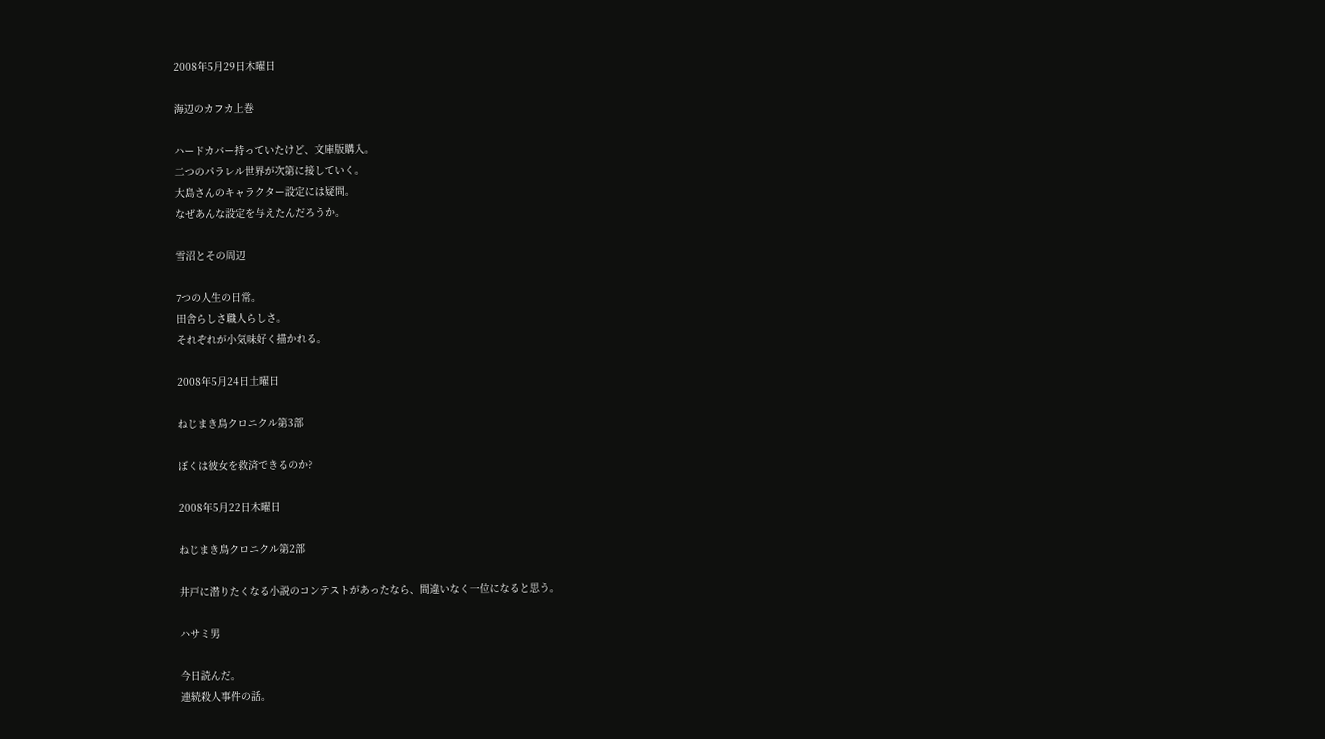2008年5月29日木曜日

海辺のカフカ上巻

ハードカバー持っていたけど、文庫版購入。
二つのパラレル世界が次第に接していく。
大島さんのキャラクター設定には疑問。
なぜあんな設定を与えたんだろうか。

雪沼とその周辺

7つの人生の日常。
田舎らしさ職人らしさ。
それぞれが小気味好く描かれる。

2008年5月24日土曜日

ねじまき鳥クロニクル第3部

ぼくは彼女を救済できるのか?

2008年5月22日木曜日

ねじまき鳥クロニクル第2部

井戸に潜りたくなる小説のコンテストがあったなら、間違いなく一位になると思う。

ハサミ男

今日読んだ。
連続殺人事件の話。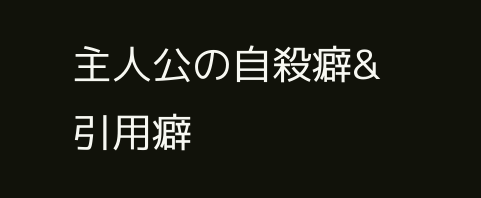主人公の自殺癖&引用癖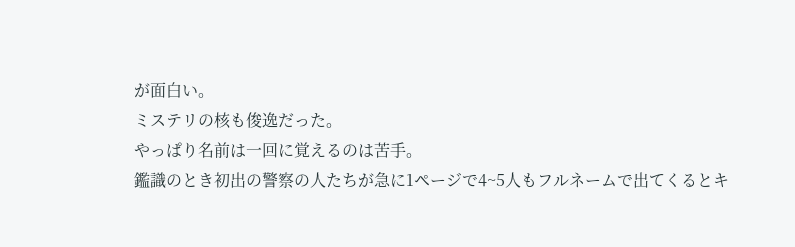が面白い。
ミステリの核も俊逸だった。
やっぱり名前は一回に覚えるのは苦手。
鑑識のとき初出の警察の人たちが急に1ページで4~5人もフルネームで出てくるとキ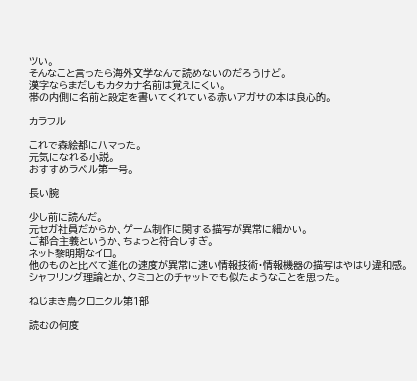ツい。
そんなこと言ったら海外文学なんて読めないのだろうけど。
漢字ならまだしもカタカナ名前は覚えにくい。
帯の内側に名前と設定を書いてくれている赤いアガサの本は良心的。

カラフル

これで森絵都にハマった。
元気になれる小説。
おすすめラベル第一号。

長い腕

少し前に読んだ。
元セガ社員だからか、ゲーム制作に関する描写が異常に細かい。
ご都合主義というか、ちょっと符合しすぎ。
ネット黎明期なイロ。
他のものと比べて進化の速度が異常に速い情報技術・情報機器の描写はやはり違和感。
シャフリング理論とか、クミコとのチャットでも似たようなことを思った。

ねじまき鳥クロニクル第1部

読むの何度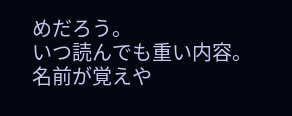めだろう。
いつ読んでも重い内容。
名前が覚えや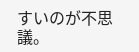すいのが不思議。